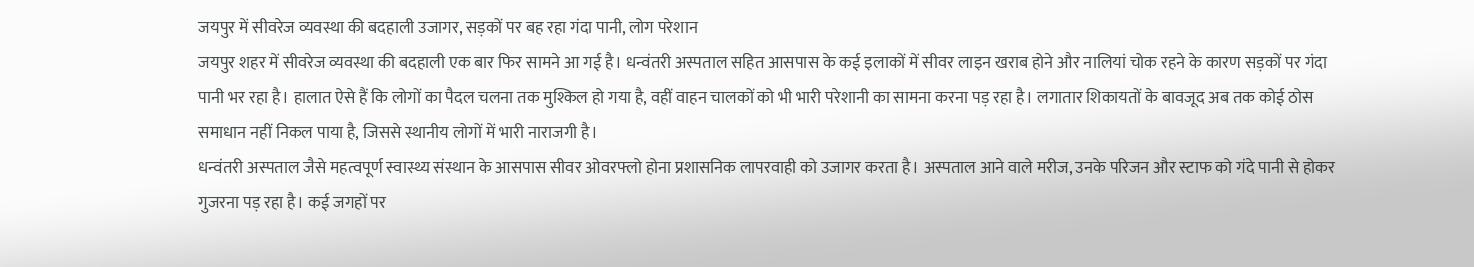जयपुर में सीवरेज व्यवस्था की बदहाली उजागर, सड़कों पर बह रहा गंदा पानी, लोग परेशान
जयपुर शहर में सीवरेज व्यवस्था की बदहाली एक बार फिर सामने आ गई है। धन्वंतरी अस्पताल सहित आसपास के कई इलाकों में सीवर लाइन खराब होने और नालियां चोक रहने के कारण सड़कों पर गंदा पानी भर रहा है। हालात ऐसे हैं कि लोगों का पैदल चलना तक मुश्किल हो गया है, वहीं वाहन चालकों को भी भारी परेशानी का सामना करना पड़ रहा है। लगातार शिकायतों के बावजूद अब तक कोई ठोस समाधान नहीं निकल पाया है, जिससे स्थानीय लोगों में भारी नाराजगी है।
धन्वंतरी अस्पताल जैसे महत्वपूर्ण स्वास्थ्य संस्थान के आसपास सीवर ओवरफ्लो होना प्रशासनिक लापरवाही को उजागर करता है। अस्पताल आने वाले मरीज, उनके परिजन और स्टाफ को गंदे पानी से होकर गुजरना पड़ रहा है। कई जगहों पर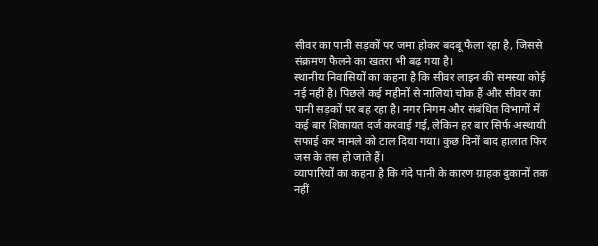सीवर का पानी सड़कों पर जमा होकर बदबू फैला रहा है, जिससे संक्रमण फैलने का खतरा भी बढ़ गया है।
स्थानीय निवासियों का कहना है कि सीवर लाइन की समस्या कोई नई नहीं है। पिछले कई महीनों से नालियां चोक हैं और सीवर का पानी सड़कों पर बह रहा है। नगर निगम और संबंधित विभागों में कई बार शिकायत दर्ज करवाई गई, लेकिन हर बार सिर्फ अस्थायी सफाई कर मामले को टाल दिया गया। कुछ दिनों बाद हालात फिर जस के तस हो जाते हैं।
व्यापारियों का कहना है कि गंदे पानी के कारण ग्राहक दुकानों तक नहीं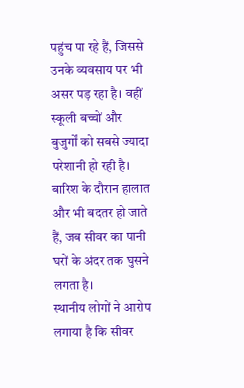पहुंच पा रहे हैं, जिससे उनके व्यवसाय पर भी असर पड़ रहा है। वहीं स्कूली बच्चों और बुजुर्गों को सबसे ज्यादा परेशानी हो रही है। बारिश के दौरान हालात और भी बदतर हो जाते हैं, जब सीवर का पानी घरों के अंदर तक घुसने लगता है।
स्थानीय लोगों ने आरोप लगाया है कि सीवर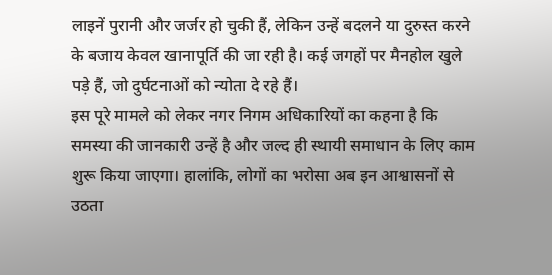लाइनें पुरानी और जर्जर हो चुकी हैं, लेकिन उन्हें बदलने या दुरुस्त करने के बजाय केवल खानापूर्ति की जा रही है। कई जगहों पर मैनहोल खुले पड़े हैं, जो दुर्घटनाओं को न्योता दे रहे हैं।
इस पूरे मामले को लेकर नगर निगम अधिकारियों का कहना है कि समस्या की जानकारी उन्हें है और जल्द ही स्थायी समाधान के लिए काम शुरू किया जाएगा। हालांकि, लोगों का भरोसा अब इन आश्वासनों से उठता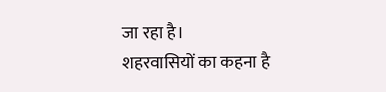जा रहा है।
शहरवासियों का कहना है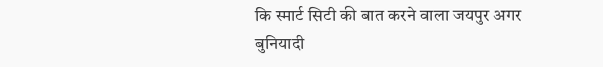कि स्मार्ट सिटी की बात करने वाला जयपुर अगर बुनियादी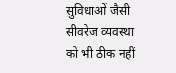सुविधाओं जैसी सीवरेज व्यवस्था को भी ठीक नहीं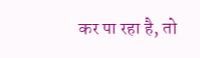कर पा रहा है, तो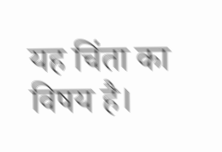यह चिंता का विषय है।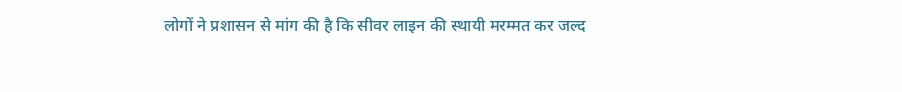लोगों ने प्रशासन से मांग की है कि सीवर लाइन की स्थायी मरम्मत कर जल्द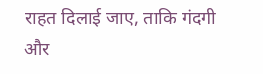राहत दिलाई जाए, ताकि गंदगी और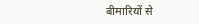बीमारियों से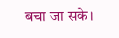बचा जा सके।